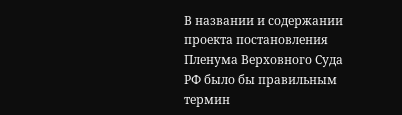В названии и содержании проекта постановления Пленума Верховного Суда РФ было бы правильным термин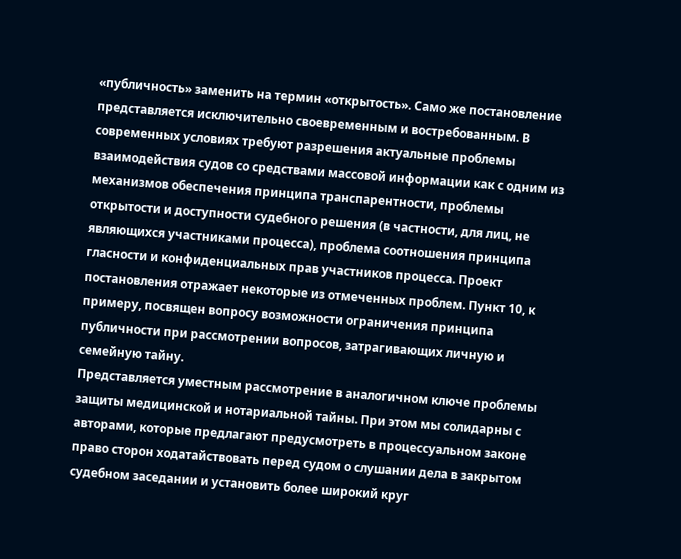«публичность» заменить на термин «открытость». Само же постановление представляется исключительно своевременным и востребованным. В современных условиях требуют разрешения актуальные проблемы взаимодействия судов со средствами массовой информации как с одним из механизмов обеспечения принципа транспарентности, проблемы открытости и доступности судебного решения (в частности, для лиц, не являющихся участниками процесса), проблема соотношения принципа гласности и конфиденциальных прав участников процесса. Проект постановления отражает некоторые из отмеченных проблем. Пункт 10, к примеру, посвящен вопросу возможности ограничения принципа публичности при рассмотрении вопросов, затрагивающих личную и семейную тайну.
Представляется уместным рассмотрение в аналогичном ключе проблемы защиты медицинской и нотариальной тайны. При этом мы солидарны с авторами, которые предлагают предусмотреть в процессуальном законе право сторон ходатайствовать перед судом о слушании дела в закрытом судебном заседании и установить более широкий круг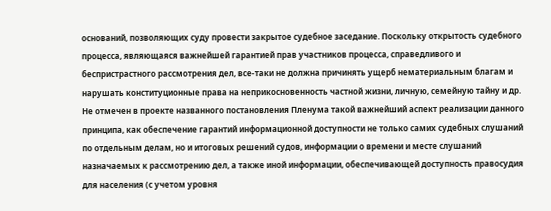оснований, позволяющих суду провести закрытое судебное заседание. Поскольку открытость судебного процесса, являющаяся важнейшей гарантией прав участников процесса, справедливого и беспристрастного рассмотрения дел, все-таки не должна причинять ущерб нематериальным благам и нарушать конституционные права на неприкосновенность частной жизни, личную, семейную тайну и др.
Не отмечен в проекте названного постановления Пленума такой важнейший аспект реализации данного принципа, как обеспечение гарантий информационной доступности не только самих судебных слушаний по отдельным делам, но и итоговых решений судов, информации о времени и месте слушаний назначаемых к рассмотрению дел, а также иной информации, обеспечивающей доступность правосудия для населения (с учетом уровня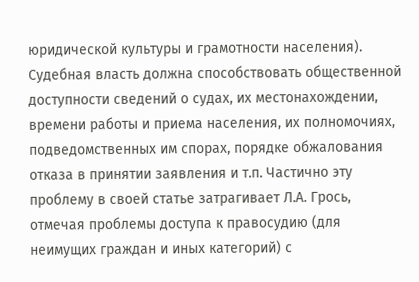юридической культуры и грамотности населения).
Судебная власть должна способствовать общественной доступности сведений о судах, их местонахождении, времени работы и приема населения, их полномочиях, подведомственных им спорах, порядке обжалования отказа в принятии заявления и т.п. Частично эту проблему в своей статье затрагивает Л.А. Грось, отмечая проблемы доступа к правосудию (для неимущих граждан и иных категорий) с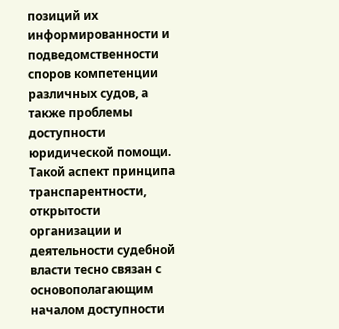позиций их информированности и подведомственности споров компетенции различных судов, а также проблемы доступности юридической помощи. Такой аспект принципа транспарентности, открытости организации и деятельности судебной власти тесно связан с основополагающим началом доступности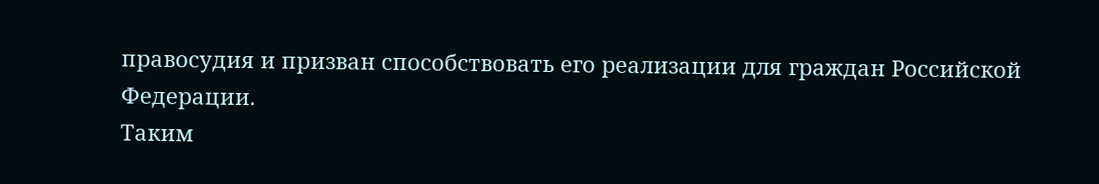правосудия и призван способствовать его реализации для граждан Российской Федерации.
Таким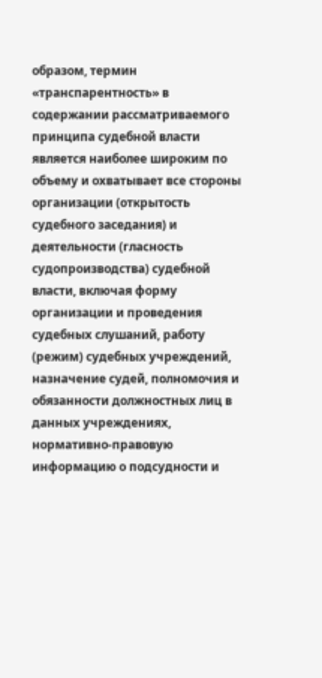образом, термин «транспарентность» в содержании рассматриваемого принципа судебной власти является наиболее широким по объему и охватывает все стороны организации (открытость судебного заседания) и деятельности (гласность судопроизводства) судебной власти, включая форму организации и проведения судебных слушаний, работу (режим) судебных учреждений, назначение судей, полномочия и обязанности должностных лиц в данных учреждениях, нормативно-правовую информацию о подсудности и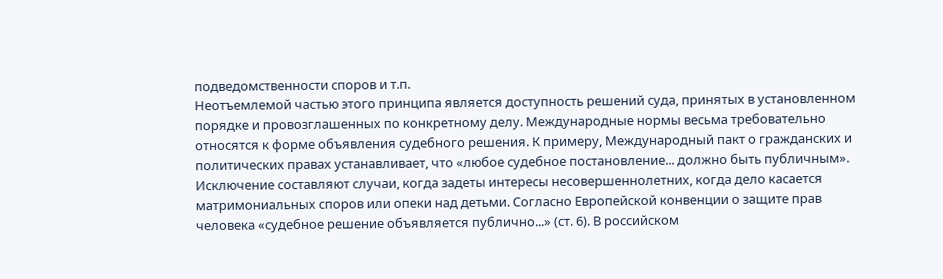подведомственности споров и т.п.
Неотъемлемой частью этого принципа является доступность решений суда, принятых в установленном порядке и провозглашенных по конкретному делу. Международные нормы весьма требовательно относятся к форме объявления судебного решения. К примеру, Международный пакт о гражданских и политических правах устанавливает, что «любое судебное постановление... должно быть публичным». Исключение составляют случаи, когда задеты интересы несовершеннолетних, когда дело касается матримониальных споров или опеки над детьми. Согласно Европейской конвенции о защите прав человека «судебное решение объявляется публично...» (ст. 6). В российском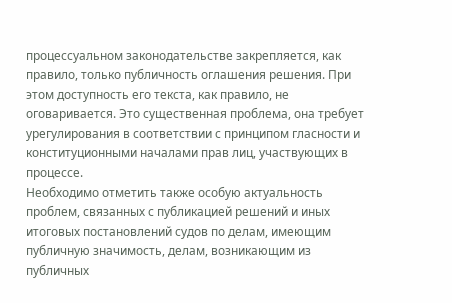процессуальном законодательстве закрепляется, как правило, только публичность оглашения решения. При этом доступность его текста, как правило, не оговаривается. Это существенная проблема, она требует урегулирования в соответствии с принципом гласности и конституционными началами прав лиц, участвующих в процессе.
Необходимо отметить также особую актуальность проблем, связанных с публикацией решений и иных итоговых постановлений судов по делам, имеющим публичную значимость, делам, возникающим из публичных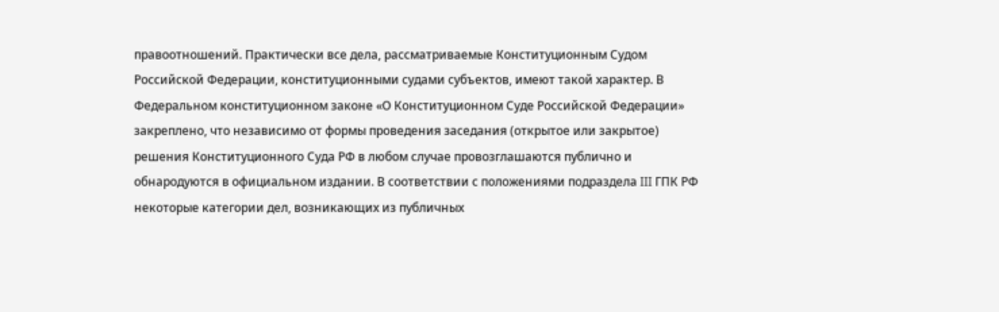правоотношений. Практически все дела, рассматриваемые Конституционным Судом Российской Федерации, конституционными судами субъектов, имеют такой характер. В Федеральном конституционном законе «О Конституционном Суде Российской Федерации» закреплено, что независимо от формы проведения заседания (открытое или закрытое) решения Конституционного Суда РФ в любом случае провозглашаются публично и обнародуются в официальном издании. В соответствии с положениями подраздела III ГПК РФ некоторые категории дел, возникающих из публичных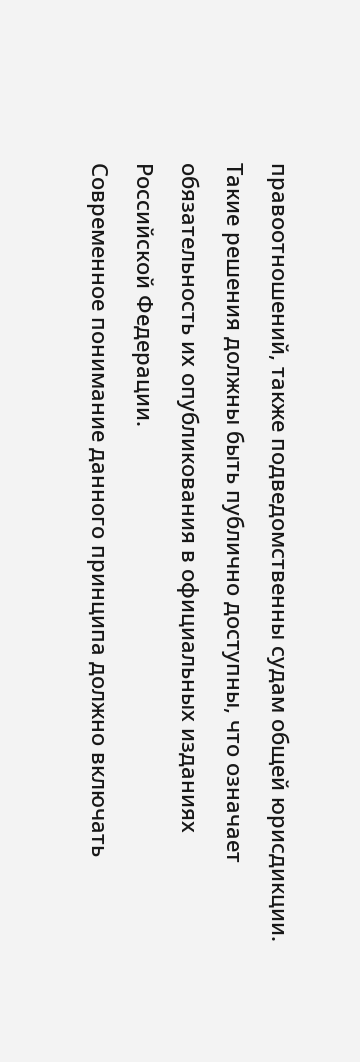правоотношений, также подведомственны судам общей юрисдикции. Такие решения должны быть публично доступны, что означает обязательность их опубликования в официальных изданиях Российской Федерации.
Современное понимание данного принципа должно включать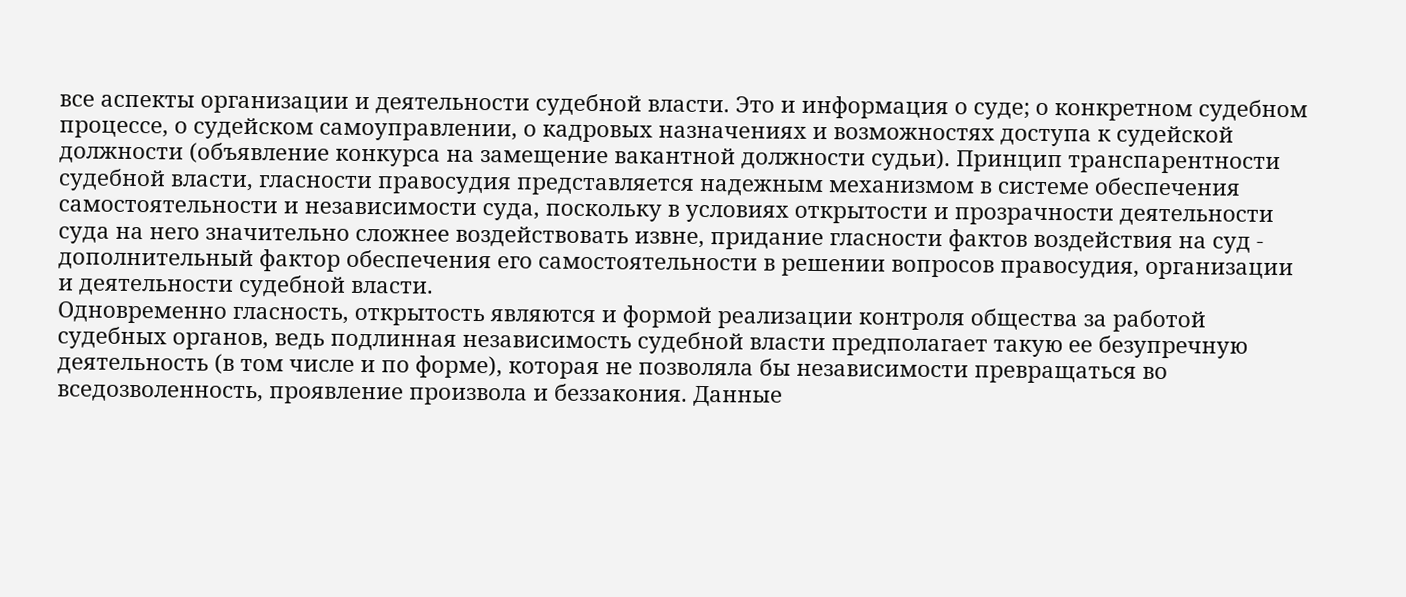все аспекты организации и деятельности судебной власти. Это и информация о суде; о конкретном судебном процессе, о судейском самоуправлении, о кадровых назначениях и возможностях доступа к судейской должности (объявление конкурса на замещение вакантной должности судьи). Принцип транспарентности судебной власти, гласности правосудия представляется надежным механизмом в системе обеспечения самостоятельности и независимости суда, поскольку в условиях открытости и прозрачности деятельности суда на него значительно сложнее воздействовать извне, придание гласности фактов воздействия на суд - дополнительный фактор обеспечения его самостоятельности в решении вопросов правосудия, организации и деятельности судебной власти.
Одновременно гласность, открытость являются и формой реализации контроля общества за работой судебных органов, ведь подлинная независимость судебной власти предполагает такую ее безупречную деятельность (в том числе и по форме), которая не позволяла бы независимости превращаться во вседозволенность, проявление произвола и беззакония. Данные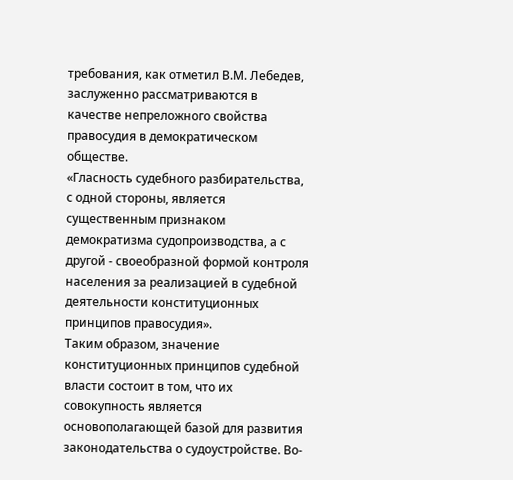требования, как отметил В.М. Лебедев, заслуженно рассматриваются в качестве непреложного свойства правосудия в демократическом обществе.
«Гласность судебного разбирательства, с одной стороны, является существенным признаком демократизма судопроизводства, а с другой - своеобразной формой контроля населения за реализацией в судебной деятельности конституционных принципов правосудия».
Таким образом, значение конституционных принципов судебной власти состоит в том, что их совокупность является основополагающей базой для развития законодательства о судоустройстве. Во-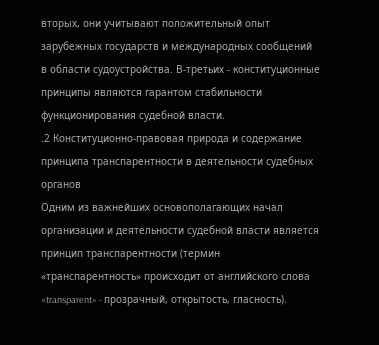вторых, они учитывают положительный опыт зарубежных государств и международных сообщений в области судоустройства. В-третьих - конституционные принципы являются гарантом стабильности функционирования судебной власти.
.2 Конституционно-правовая природа и содержание принципа транспарентности в деятельности судебных органов
Одним из важнейших основополагающих начал организации и деятельности судебной власти является принцип транспарентности (термин «транспарентность» происходит от английского слова «transparent» - прозрачный, открытость, гласность).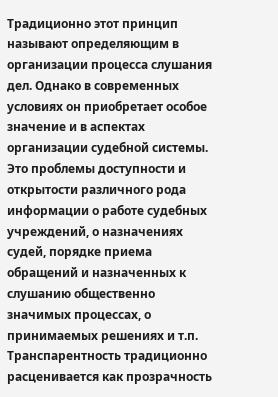Традиционно этот принцип называют определяющим в организации процесса слушания дел. Однако в современных условиях он приобретает особое значение и в аспектах организации судебной системы. Это проблемы доступности и открытости различного рода информации о работе судебных учреждений, о назначениях судей, порядке приема обращений и назначенных к слушанию общественно значимых процессах, о принимаемых решениях и т.п.
Транспарентность традиционно расценивается как прозрачность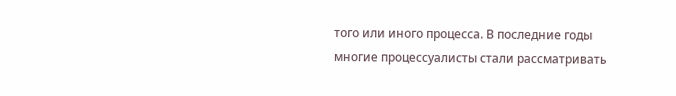того или иного процесса. В последние годы многие процессуалисты стали рассматривать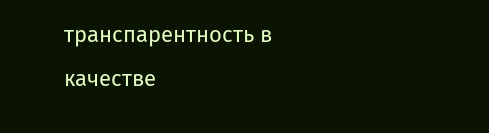транспарентность в качестве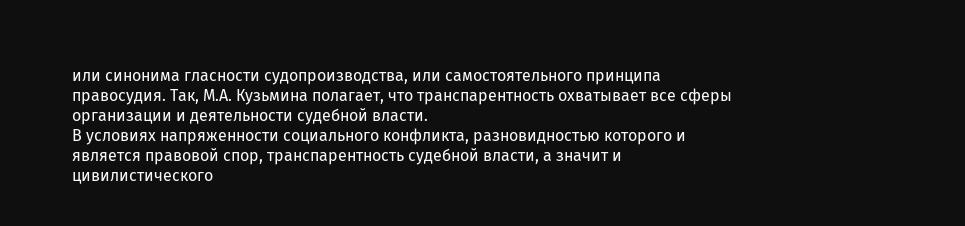или синонима гласности судопроизводства, или самостоятельного принципа правосудия. Так, М.А. Кузьмина полагает, что транспарентность охватывает все сферы организации и деятельности судебной власти.
В условиях напряженности социального конфликта, разновидностью которого и является правовой спор, транспарентность судебной власти, а значит и цивилистического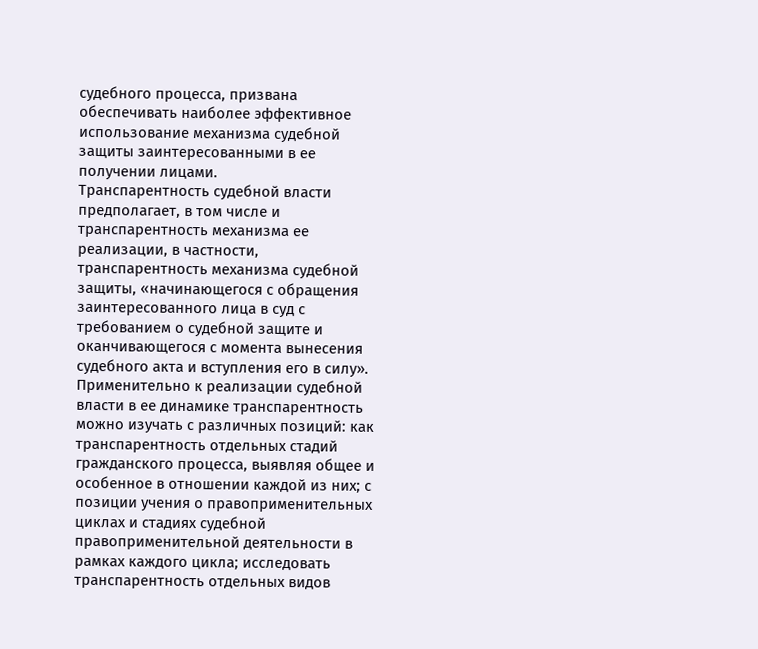судебного процесса, призвана обеспечивать наиболее эффективное использование механизма судебной защиты заинтересованными в ее получении лицами.
Транспарентность судебной власти предполагает, в том числе и транспарентность механизма ее реализации, в частности, транспарентность механизма судебной защиты, «начинающегося с обращения заинтересованного лица в суд с требованием о судебной защите и оканчивающегося с момента вынесения судебного акта и вступления его в силу».
Применительно к реализации судебной власти в ее динамике транспарентность можно изучать с различных позиций: как транспарентность отдельных стадий гражданского процесса, выявляя общее и особенное в отношении каждой из них; с позиции учения о правоприменительных циклах и стадиях судебной правоприменительной деятельности в рамках каждого цикла; исследовать транспарентность отдельных видов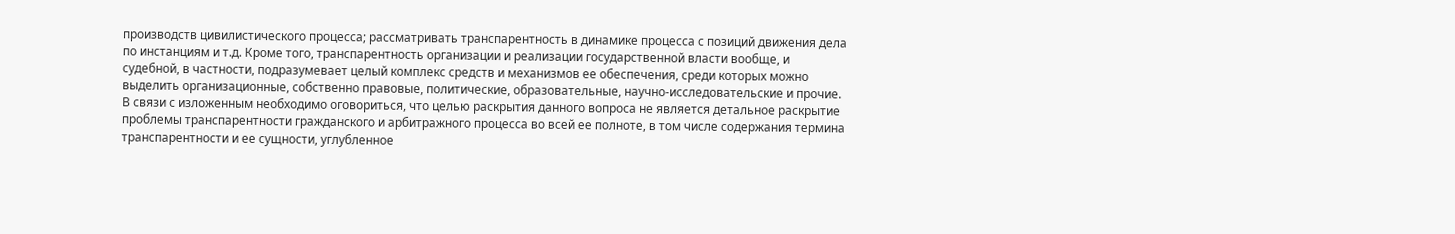производств цивилистического процесса; рассматривать транспарентность в динамике процесса с позиций движения дела по инстанциям и т.д. Кроме того, транспарентность организации и реализации государственной власти вообще, и судебной, в частности, подразумевает целый комплекс средств и механизмов ее обеспечения, среди которых можно выделить организационные, собственно правовые, политические, образовательные, научно-исследовательские и прочие.
В связи с изложенным необходимо оговориться, что целью раскрытия данного вопроса не является детальное раскрытие проблемы транспарентности гражданского и арбитражного процесса во всей ее полноте, в том числе содержания термина транспарентности и ее сущности, углубленное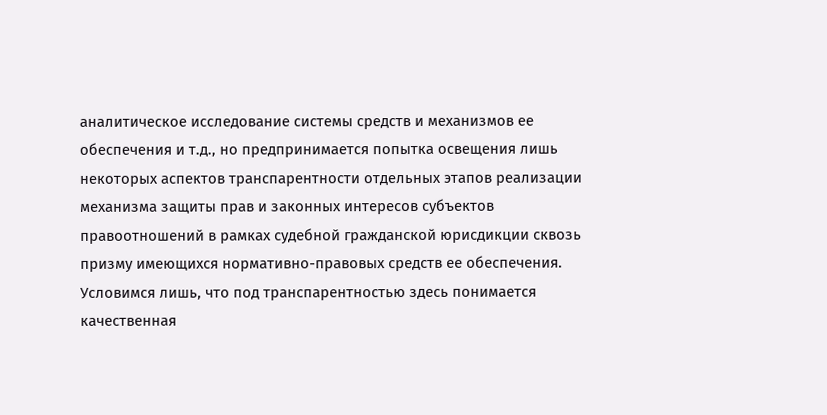аналитическое исследование системы средств и механизмов ее обеспечения и т.д., но предпринимается попытка освещения лишь некоторых аспектов транспарентности отдельных этапов реализации механизма защиты прав и законных интересов субъектов правоотношений в рамках судебной гражданской юрисдикции сквозь призму имеющихся нормативно-правовых средств ее обеспечения. Условимся лишь, что под транспарентностью здесь понимается качественная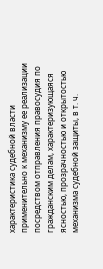характеристика судебной власти применительно к механизму ее реализации посредством отправления правосудия по гражданским делам, характеризующаяся ясностью, прозрачностью и открытостью механизма судебной защиты, в т. ч.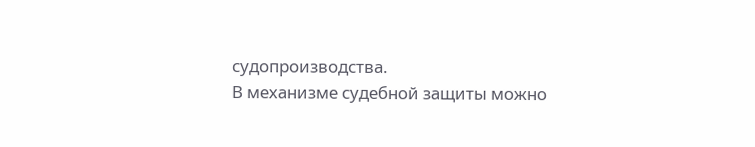судопроизводства.
В механизме судебной защиты можно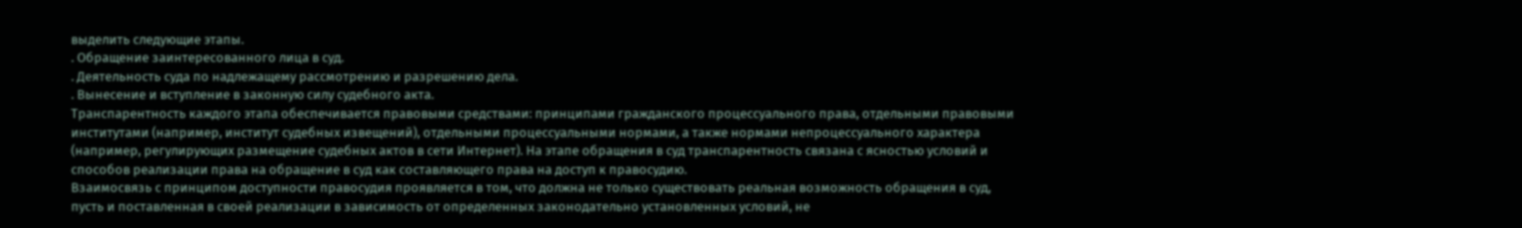выделить следующие этапы.
. Обращение заинтересованного лица в суд.
. Деятельность суда по надлежащему рассмотрению и разрешению дела.
. Вынесение и вступление в законную силу судебного акта.
Транспарентность каждого этапа обеспечивается правовыми средствами: принципами гражданского процессуального права, отдельными правовыми институтами (например, институт судебных извещений), отдельными процессуальными нормами, а также нормами непроцессуального характера (например, регулирующих размещение судебных актов в сети Интернет). На этапе обращения в суд транспарентность связана с ясностью условий и способов реализации права на обращение в суд как составляющего права на доступ к правосудию.
Взаимосвязь с принципом доступности правосудия проявляется в том, что должна не только существовать реальная возможность обращения в суд, пусть и поставленная в своей реализации в зависимость от определенных законодательно установленных условий, не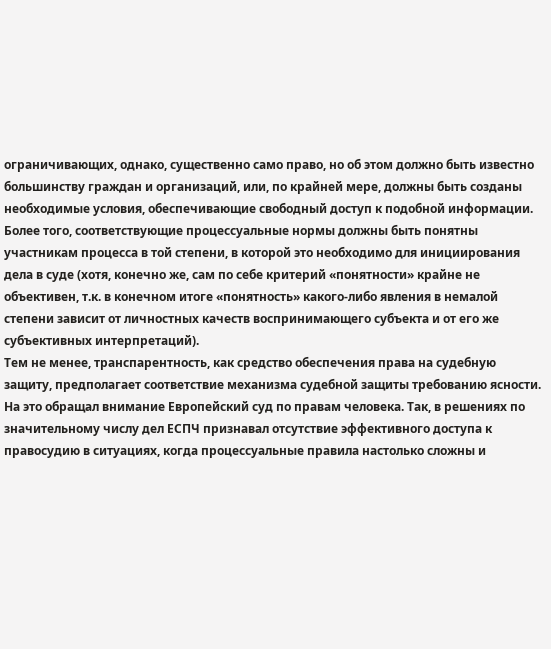ограничивающих, однако, существенно само право, но об этом должно быть известно большинству граждан и организаций, или, по крайней мере, должны быть созданы необходимые условия, обеспечивающие свободный доступ к подобной информации. Более того, соответствующие процессуальные нормы должны быть понятны участникам процесса в той степени, в которой это необходимо для инициирования дела в суде (хотя, конечно же, сам по себе критерий «понятности» крайне не объективен, т.к. в конечном итоге «понятность» какого-либо явления в немалой степени зависит от личностных качеств воспринимающего субъекта и от его же субъективных интерпретаций).
Тем не менее, транспарентность, как средство обеспечения права на судебную защиту, предполагает соответствие механизма судебной защиты требованию ясности. На это обращал внимание Европейский суд по правам человека. Так, в решениях по значительному числу дел ЕСПЧ признавал отсутствие эффективного доступа к правосудию в ситуациях, когда процессуальные правила настолько сложны и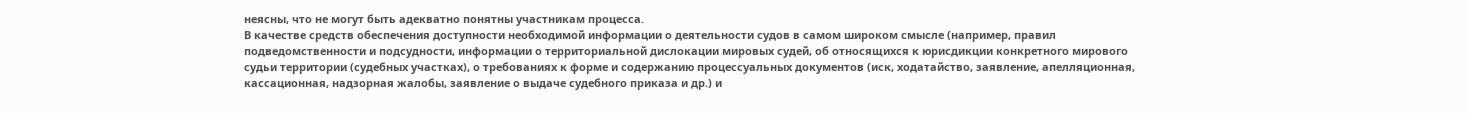неясны, что не могут быть адекватно понятны участникам процесса.
В качестве средств обеспечения доступности необходимой информации о деятельности судов в самом широком смысле (например, правил подведомственности и подсудности, информации о территориальной дислокации мировых судей, об относящихся к юрисдикции конкретного мирового судьи территории (судебных участках), о требованиях к форме и содержанию процессуальных документов (иск, ходатайство, заявление, апелляционная, кассационная, надзорная жалобы, заявление о выдаче судебного приказа и др.) и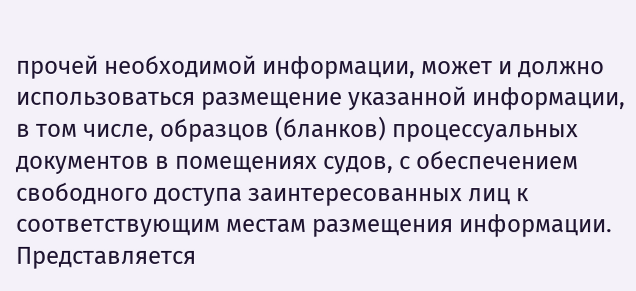прочей необходимой информации, может и должно использоваться размещение указанной информации, в том числе, образцов (бланков) процессуальных документов в помещениях судов, с обеспечением свободного доступа заинтересованных лиц к соответствующим местам размещения информации. Представляется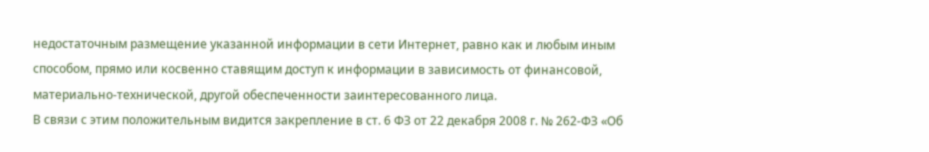недостаточным размещение указанной информации в сети Интернет, равно как и любым иным способом, прямо или косвенно ставящим доступ к информации в зависимость от финансовой, материально-технической, другой обеспеченности заинтересованного лица.
В связи с этим положительным видится закрепление в ст. 6 ФЗ от 22 декабря 2008 г. № 262-ФЗ «Об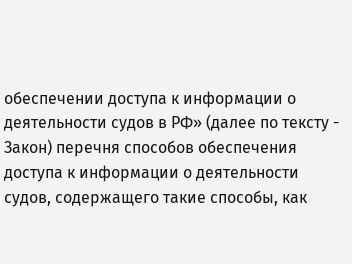обеспечении доступа к информации о деятельности судов в РФ» (далее по тексту - Закон) перечня способов обеспечения доступа к информации о деятельности судов, содержащего такие способы, как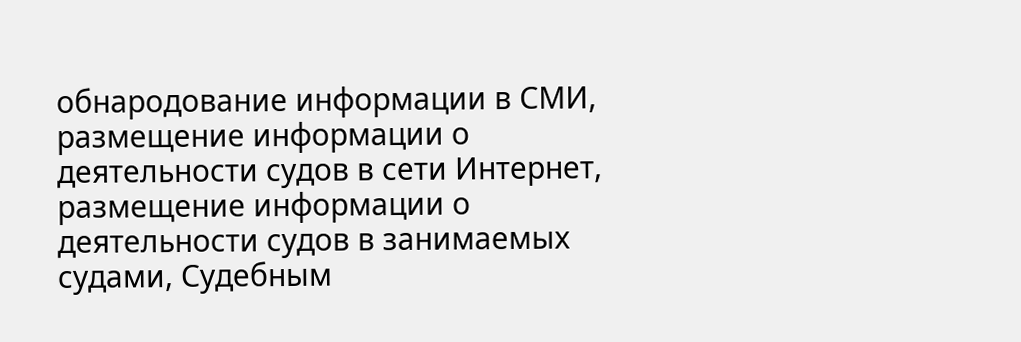обнародование информации в СМИ, размещение информации о деятельности судов в сети Интернет, размещение информации о деятельности судов в занимаемых судами, Судебным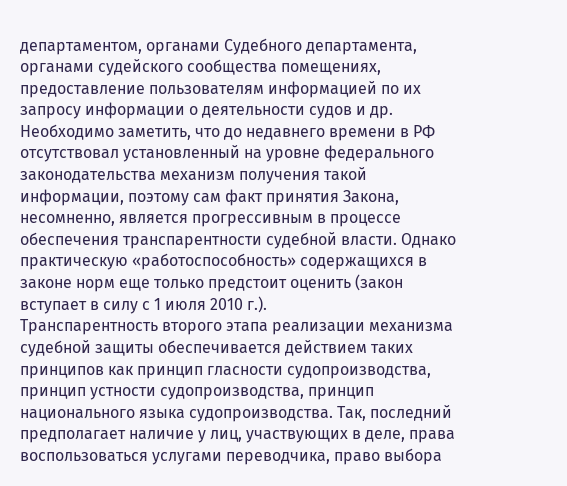департаментом, органами Судебного департамента, органами судейского сообщества помещениях, предоставление пользователям информацией по их запросу информации о деятельности судов и др.
Необходимо заметить, что до недавнего времени в РФ отсутствовал установленный на уровне федерального законодательства механизм получения такой информации, поэтому сам факт принятия Закона, несомненно, является прогрессивным в процессе обеспечения транспарентности судебной власти. Однако практическую «работоспособность» содержащихся в законе норм еще только предстоит оценить (закон вступает в силу с 1 июля 2010 г.).
Транспарентность второго этапа реализации механизма судебной защиты обеспечивается действием таких принципов как принцип гласности судопроизводства, принцип устности судопроизводства, принцип национального языка судопроизводства. Так, последний предполагает наличие у лиц, участвующих в деле, права воспользоваться услугами переводчика, право выбора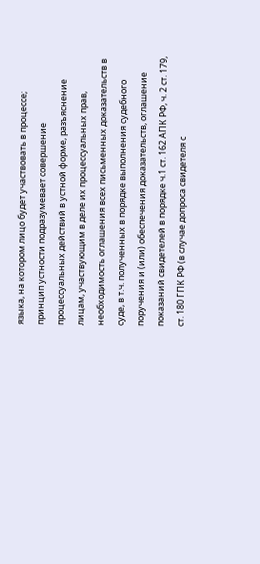языка, на котором лицо будет участвовать в процессе; принцип устности подразумевает совершение процессуальных действий в устной форме, разъяснение лицам, участвующим в деле их процессуальных прав, необходимость оглашения всех письменных доказательств в суде, в т.ч. полученных в порядке выполнения судебного поручения и (или) обеспечения доказательств, оглашение показаний свидетелей в порядке ч.1 ст. 162 АПК РФ, ч. 2 ст. 179, ст. 180 ГПК РФ (в случае допроса свидетеля с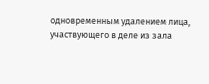одновременным удалением лица, участвующего в деле из зала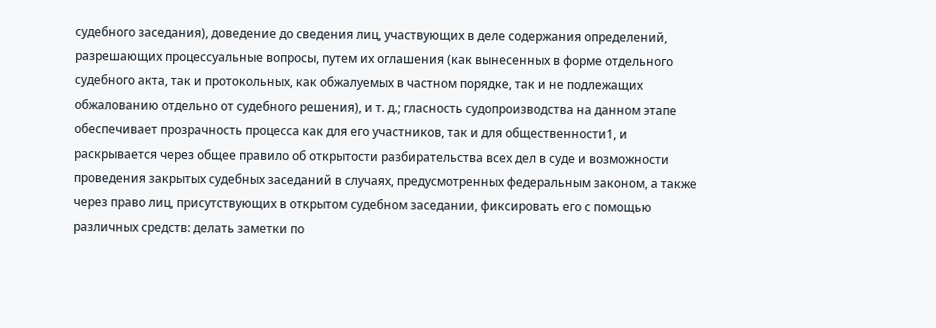судебного заседания), доведение до сведения лиц, участвующих в деле содержания определений, разрешающих процессуальные вопросы, путем их оглашения (как вынесенных в форме отдельного судебного акта, так и протокольных, как обжалуемых в частном порядке, так и не подлежащих обжалованию отдельно от судебного решения), и т. д.; гласность судопроизводства на данном этапе обеспечивает прозрачность процесса как для его участников, так и для общественности1, и раскрывается через общее правило об открытости разбирательства всех дел в суде и возможности проведения закрытых судебных заседаний в случаях, предусмотренных федеральным законом, а также через право лиц, присутствующих в открытом судебном заседании, фиксировать его с помощью различных средств: делать заметки по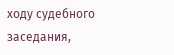ходу судебного заседания,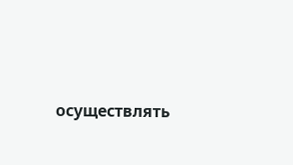осуществлять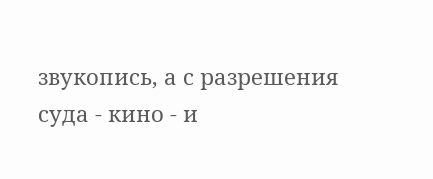звукопись, а с разрешения суда - кино - и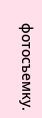фотосъемку.